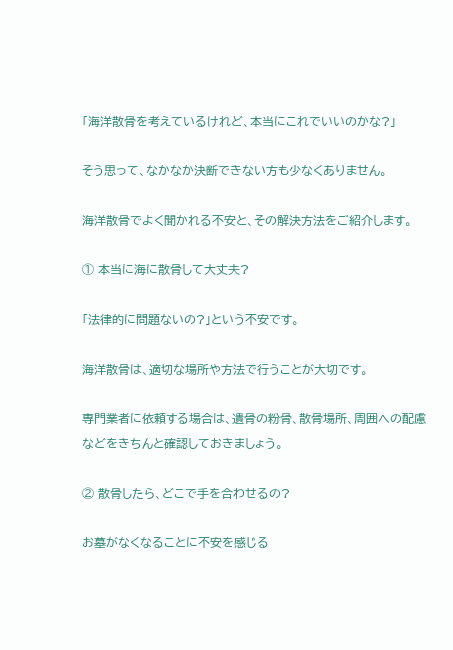「海洋散骨を考えているけれど、本当にこれでいいのかな?」

そう思って、なかなか決断できない方も少なくありません。

海洋散骨でよく聞かれる不安と、その解決方法をご紹介します。

① 本当に海に散骨して大丈夫?

「法律的に問題ないの?」という不安です。

海洋散骨は、適切な場所や方法で行うことが大切です。

専門業者に依頼する場合は、遺骨の粉骨、散骨場所、周囲への配慮などをきちんと確認しておきましょう。

② 散骨したら、どこで手を合わせるの?

お墓がなくなることに不安を感じる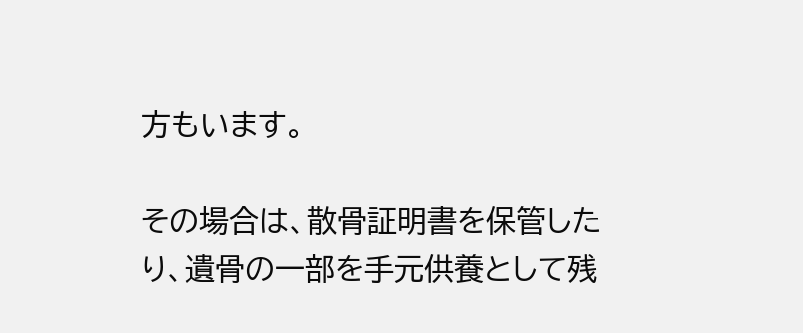方もいます。

その場合は、散骨証明書を保管したり、遺骨の一部を手元供養として残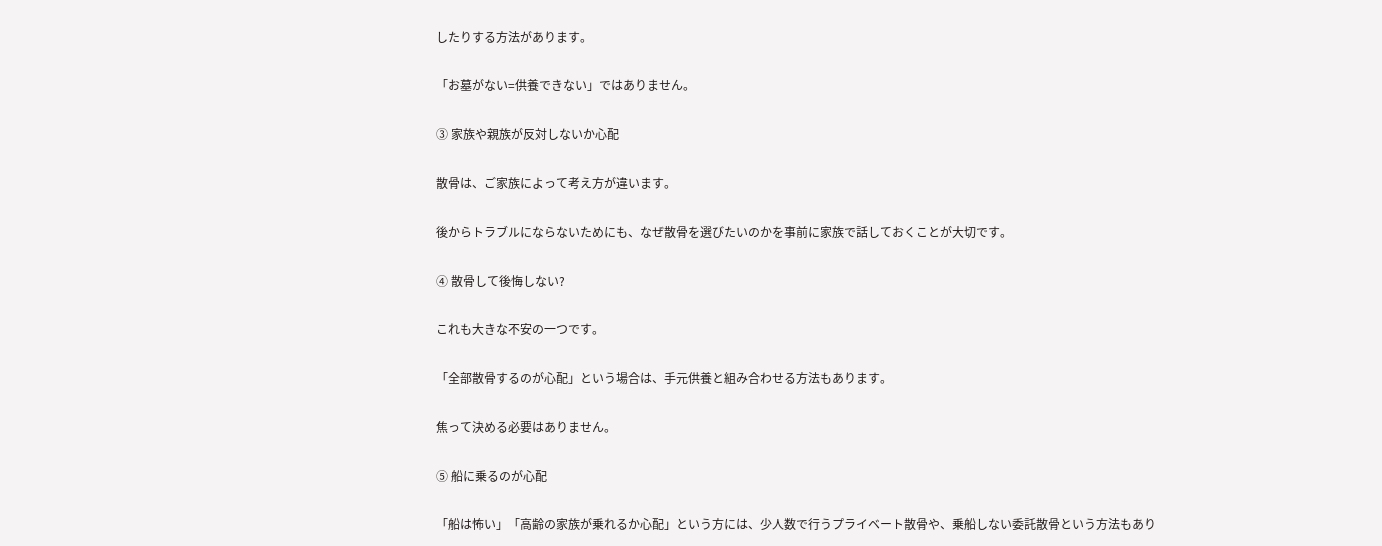したりする方法があります。

「お墓がない=供養できない」ではありません。

③ 家族や親族が反対しないか心配

散骨は、ご家族によって考え方が違います。

後からトラブルにならないためにも、なぜ散骨を選びたいのかを事前に家族で話しておくことが大切です。

④ 散骨して後悔しない?

これも大きな不安の一つです。

「全部散骨するのが心配」という場合は、手元供養と組み合わせる方法もあります。

焦って決める必要はありません。

⑤ 船に乗るのが心配

「船は怖い」「高齢の家族が乗れるか心配」という方には、少人数で行うプライベート散骨や、乗船しない委託散骨という方法もあり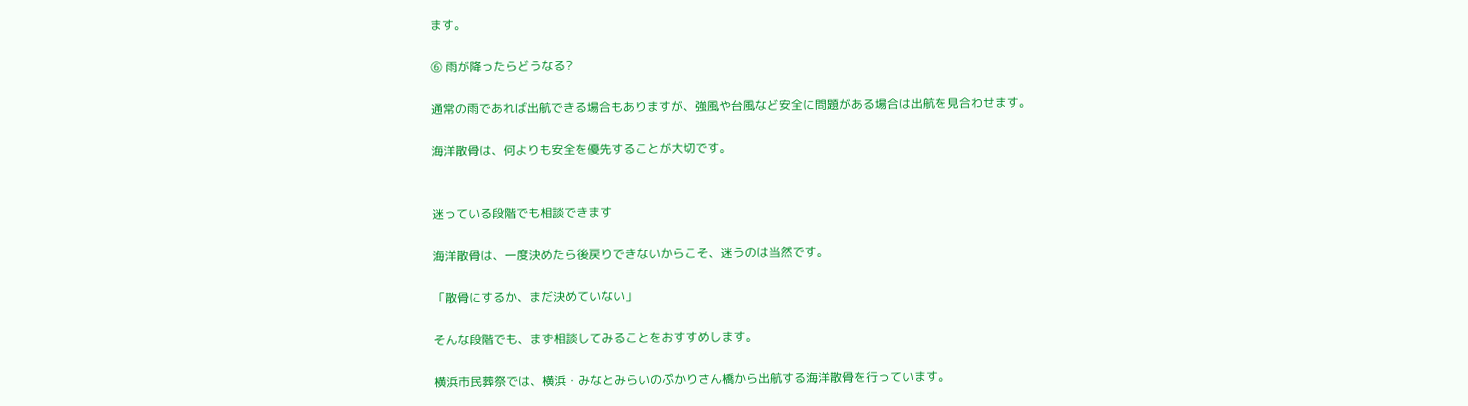ます。

⑥ 雨が降ったらどうなる?

通常の雨であれば出航できる場合もありますが、強風や台風など安全に問題がある場合は出航を見合わせます。

海洋散骨は、何よりも安全を優先することが大切です。


迷っている段階でも相談できます

海洋散骨は、一度決めたら後戻りできないからこそ、迷うのは当然です。

「散骨にするか、まだ決めていない」

そんな段階でも、まず相談してみることをおすすめします。

横浜市民葬祭では、横浜・みなとみらいのぷかりさん橋から出航する海洋散骨を行っています。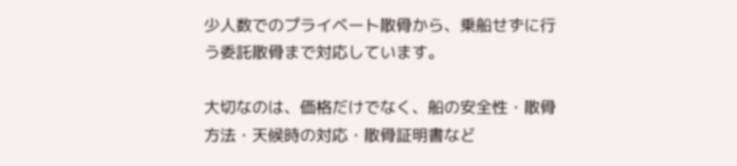少人数でのプライベート散骨から、乗船せずに行う委託散骨まで対応しています。

大切なのは、価格だけでなく、船の安全性・散骨方法・天候時の対応・散骨証明書など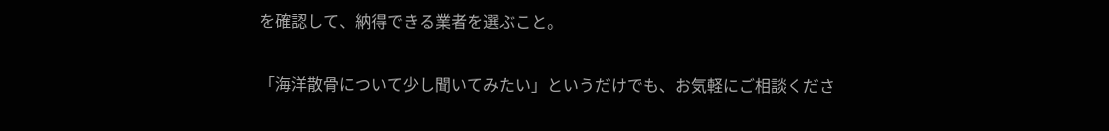を確認して、納得できる業者を選ぶこと。

「海洋散骨について少し聞いてみたい」というだけでも、お気軽にご相談くださ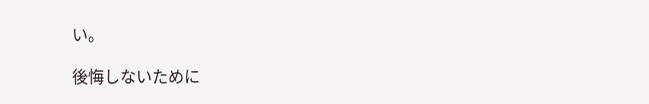い。

後悔しないために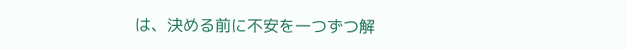は、決める前に不安を一つずつ解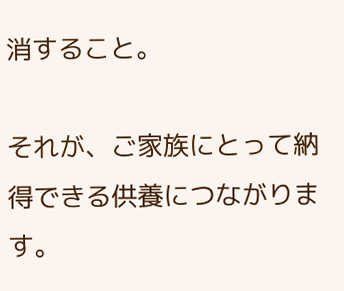消すること。

それが、ご家族にとって納得できる供養につながります。